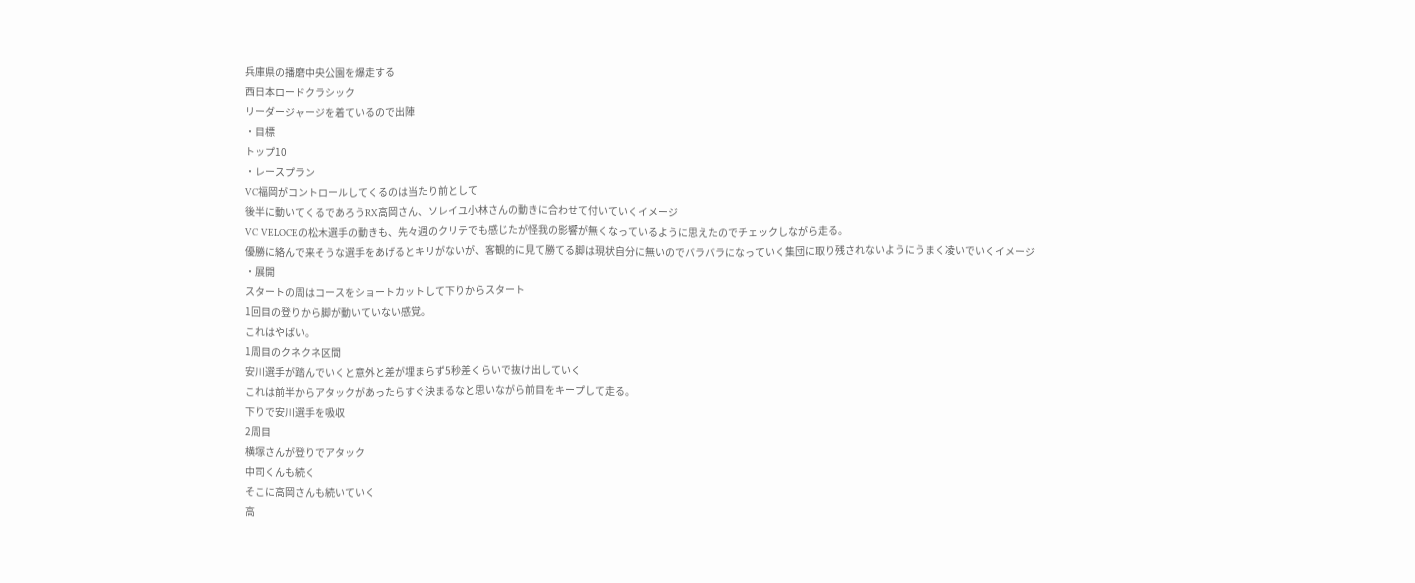兵庫県の播磨中央公園を爆走する
西日本ロードクラシック
リーダージャージを着ているので出陣
・目標
トップ10
・レースプラン
VC福岡がコントロールしてくるのは当たり前として
後半に動いてくるであろうRX高岡さん、ソレイユ小林さんの動きに合わせて付いていくイメージ
VC VELOCEの松木選手の動きも、先々週のクリテでも感じたが怪我の影響が無くなっているように思えたのでチェックしながら走る。
優勝に絡んで来そうな選手をあげるとキリがないが、客観的に見て勝てる脚は現状自分に無いのでバラバラになっていく集団に取り残されないようにうまく凌いでいくイメージ
・展開
スタートの周はコースをショートカットして下りからスタート
1回目の登りから脚が動いていない感覚。
これはやばい。
1周目のクネクネ区間
安川選手が踏んでいくと意外と差が埋まらず5秒差くらいで抜け出していく
これは前半からアタックがあったらすぐ決まるなと思いながら前目をキープして走る。
下りで安川選手を吸収
2周目
横塚さんが登りでアタック
中司くんも続く
そこに高岡さんも続いていく
高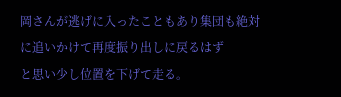岡さんが逃げに入ったこともあり集団も絶対に追いかけて再度振り出しに戻るはず
と思い少し位置を下げて走る。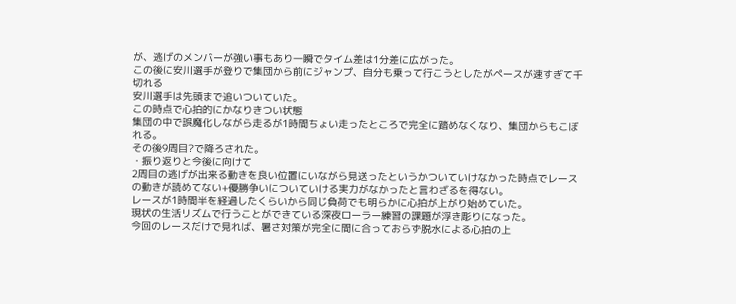が、逃げのメンバーが強い事もあり一瞬でタイム差は1分差に広がった。
この後に安川選手が登りで集団から前にジャンプ、自分も乗って行こうとしたがペースが速すぎて千切れる
安川選手は先頭まで追いついていた。
この時点で心拍的にかなりきつい状態
集団の中で誤魔化しながら走るが1時間ちょい走ったところで完全に踏めなくなり、集団からもこぼれる。
その後9周目?で降ろされた。
・振り返りと今後に向けて
2周目の逃げが出来る動きを良い位置にいながら見送ったというかついていけなかった時点でレースの動きが読めてない+優勝争いについていける実力がなかったと言わざるを得ない。
レースが1時間半を経過したくらいから同じ負荷でも明らかに心拍が上がり始めていた。
現状の生活リズムで行うことができている深夜ローラー練習の課題が浮き彫りになった。
今回のレースだけで見れば、暑さ対策が完全に間に合っておらず脱水による心拍の上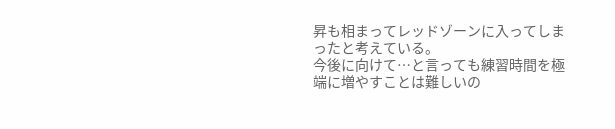昇も相まってレッドゾーンに入ってしまったと考えている。
今後に向けて…と言っても練習時間を極端に増やすことは難しいの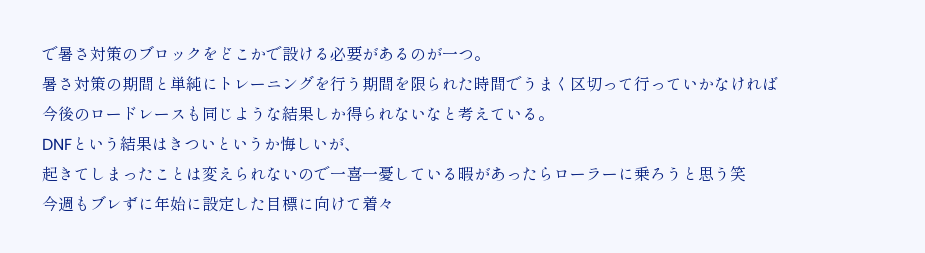で暑さ対策のブロックをどこかで設ける必要があるのが一つ。
暑さ対策の期間と単純にトレーニングを行う期間を限られた時間でうまく区切って行っていかなければ今後のロードレースも同じような結果しか得られないなと考えている。
DNFという結果はきついというか悔しいが、
起きてしまったことは変えられないので一喜一憂している暇があったらローラーに乗ろうと思う笑
今週もブレずに年始に設定した目標に向けて着々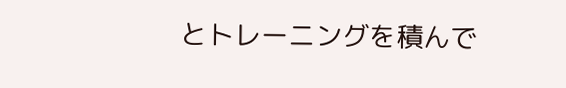とトレーニングを積んで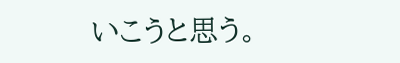いこうと思う。